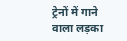ट्रेनों में गाने वाला लड़का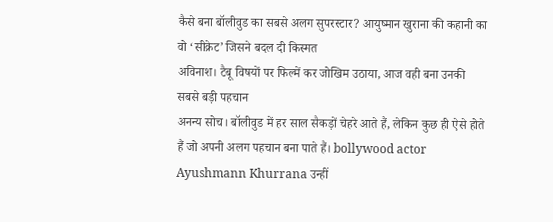कैसे बना बॉलीवुड का सबसे अलग सुपरस्टार? आयुष्मान खुराना की कहानी का वो ‘सीक्रेट’ जिसने बदल दी किस्मत
अविनाश। टैबू विषयों पर फिल्में कर जोखिम उठाया, आज वही बना उनकी सबसे बड़ी पहचान
अनन्य सोच। बॉलीवुड में हर साल सैकड़ों चेहरे आते हैं, लेकिन कुछ ही ऐसे होते हैं जो अपनी अलग पहचान बना पाते हैं। bollywood actor Ayushmann Khurrana उन्हीं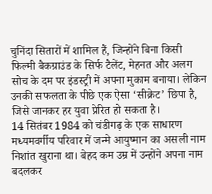चुनिंदा सितारों में शामिल हैं, जिन्होंने बिना किसी फिल्मी बैकग्राउंड के सिर्फ टैलेंट, मेहनत और अलग सोच के दम पर इंडस्ट्री में अपना मुकाम बनाया। लेकिन उनकी सफलता के पीछे एक ऐसा ‘सीक्रेट’ छिपा है, जिसे जानकर हर युवा प्रेरित हो सकता है।
14 सितंबर 1984 को चंडीगढ़ के एक साधारण मध्यमवर्गीय परिवार में जन्मे आयुष्मान का असली नाम निशांत खुराना था। बेहद कम उम्र में उन्होंने अपना नाम बदलकर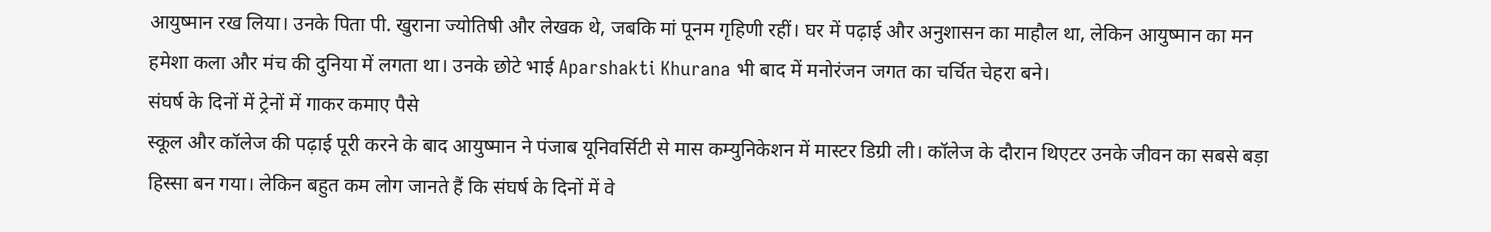आयुष्मान रख लिया। उनके पिता पी. खुराना ज्योतिषी और लेखक थे, जबकि मां पूनम गृहिणी रहीं। घर में पढ़ाई और अनुशासन का माहौल था, लेकिन आयुष्मान का मन हमेशा कला और मंच की दुनिया में लगता था। उनके छोटे भाई Aparshakti Khurana भी बाद में मनोरंजन जगत का चर्चित चेहरा बने।
संघर्ष के दिनों में ट्रेनों में गाकर कमाए पैसे
स्कूल और कॉलेज की पढ़ाई पूरी करने के बाद आयुष्मान ने पंजाब यूनिवर्सिटी से मास कम्युनिकेशन में मास्टर डिग्री ली। कॉलेज के दौरान थिएटर उनके जीवन का सबसे बड़ा हिस्सा बन गया। लेकिन बहुत कम लोग जानते हैं कि संघर्ष के दिनों में वे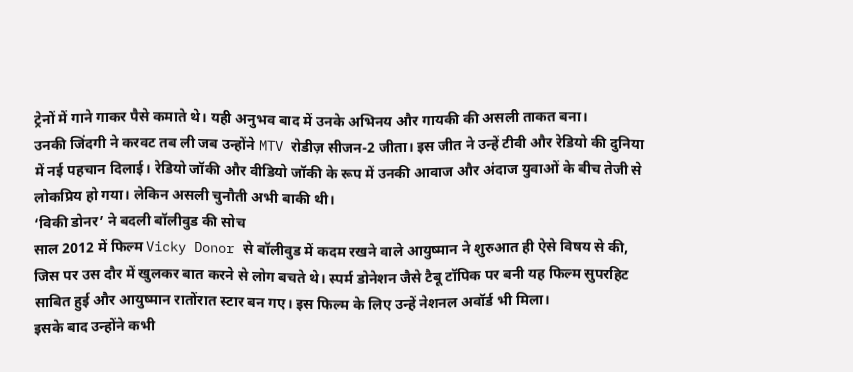ट्रेनों में गाने गाकर पैसे कमाते थे। यही अनुभव बाद में उनके अभिनय और गायकी की असली ताकत बना।
उनकी जिंदगी ने करवट तब ली जब उन्होंने MTV रोडीज़ सीजन-2 जीता। इस जीत ने उन्हें टीवी और रेडियो की दुनिया में नई पहचान दिलाई। रेडियो जॉकी और वीडियो जॉकी के रूप में उनकी आवाज और अंदाज युवाओं के बीच तेजी से लोकप्रिय हो गया। लेकिन असली चुनौती अभी बाकी थी।
‘विकी डोनर’ ने बदली बॉलीवुड की सोच
साल 2012 में फिल्म Vicky Donor से बॉलीवुड में कदम रखने वाले आयुष्मान ने शुरुआत ही ऐसे विषय से की, जिस पर उस दौर में खुलकर बात करने से लोग बचते थे। स्पर्म डोनेशन जैसे टैबू टॉपिक पर बनी यह फिल्म सुपरहिट साबित हुई और आयुष्मान रातोंरात स्टार बन गए। इस फिल्म के लिए उन्हें नेशनल अवॉर्ड भी मिला।
इसके बाद उन्होंने कभी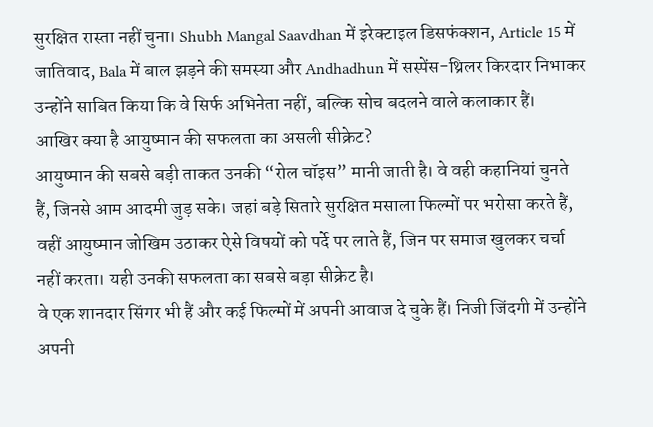सुरक्षित रास्ता नहीं चुना। Shubh Mangal Saavdhan में इरेक्टाइल डिसफंक्शन, Article 15 में जातिवाद, Bala में बाल झड़ने की समस्या और Andhadhun में सस्पेंस-थ्रिलर किरदार निभाकर उन्होंने साबित किया कि वे सिर्फ अभिनेता नहीं, बल्कि सोच बदलने वाले कलाकार हैं।
आखिर क्या है आयुष्मान की सफलता का असली सीक्रेट?
आयुष्मान की सबसे बड़ी ताकत उनकी “रोल चॉइस” मानी जाती है। वे वही कहानियां चुनते हैं, जिनसे आम आदमी जुड़ सके। जहां बड़े सितारे सुरक्षित मसाला फिल्मों पर भरोसा करते हैं, वहीं आयुष्मान जोखिम उठाकर ऐसे विषयों को पर्दे पर लाते हैं, जिन पर समाज खुलकर चर्चा नहीं करता। यही उनकी सफलता का सबसे बड़ा सीक्रेट है।
वे एक शानदार सिंगर भी हैं और कई फिल्मों में अपनी आवाज दे चुके हैं। निजी जिंदगी में उन्होंने अपनी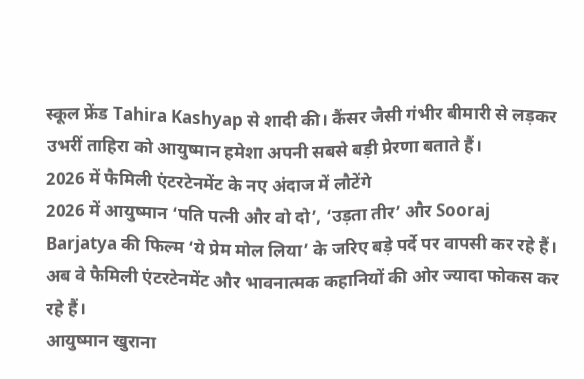स्कूल फ्रेंड Tahira Kashyap से शादी की। कैंसर जैसी गंभीर बीमारी से लड़कर उभरीं ताहिरा को आयुष्मान हमेशा अपनी सबसे बड़ी प्रेरणा बताते हैं।
2026 में फैमिली एंटरटेनमेंट के नए अंदाज में लौटेंगे
2026 में आयुष्मान ‘पति पत्नी और वो दो’, ‘उड़ता तीर’ और Sooraj Barjatya की फिल्म ‘ये प्रेम मोल लिया’ के जरिए बड़े पर्दे पर वापसी कर रहे हैं। अब वे फैमिली एंटरटेनमेंट और भावनात्मक कहानियों की ओर ज्यादा फोकस कर रहे हैं।
आयुष्मान खुराना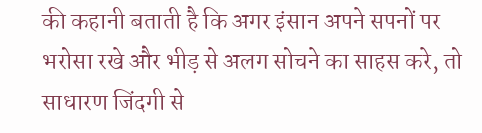की कहानी बताती है कि अगर इंसान अपने सपनों पर भरोसा रखे और भीड़ से अलग सोचने का साहस करे, तो साधारण जिंदगी से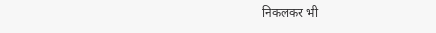निकलकर भी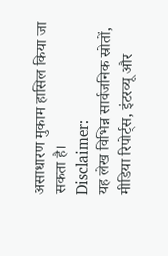असाधारण मुकाम हासिल किया जा सकता है।
Disclaimer:
यह लेख विभिन्न सार्वजनिक स्रोतों, मीडिया रिपोर्ट्स, इंटरव्यू और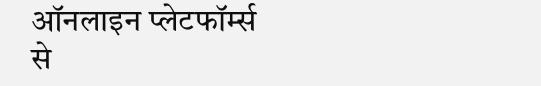ऑनलाइन प्लेटफॉर्म्स से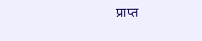प्राप्त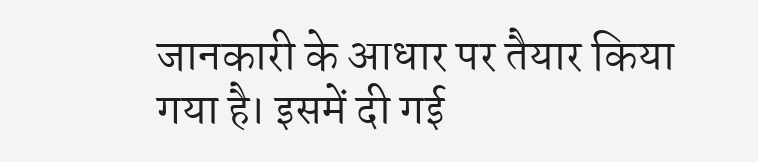जानकारी के आधार पर तैयार किया गया है। इसमें दी गई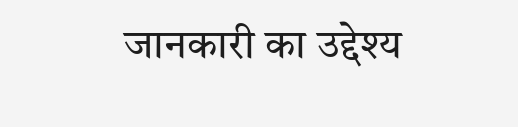जानकारी का उद्देश्य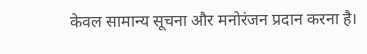केवल सामान्य सूचना और मनोरंजन प्रदान करना है।